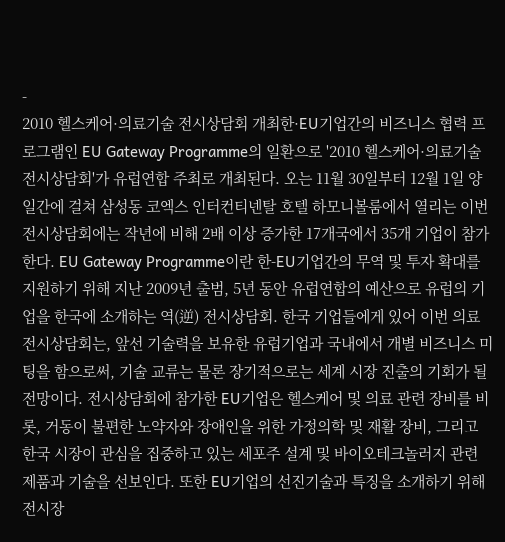-
2010 헬스케어·의료기술 전시상담회 개최한·EU기업간의 비즈니스 협력 프로그램인 EU Gateway Programme의 일환으로 '2010 헬스케어·의료기술 전시상담회'가 유럽연합 주최로 개최된다. 오는 11월 30일부터 12월 1일 양일간에 걸쳐 삼성동 코엑스 인터컨티넨탈 호텔 하모니볼룸에서 열리는 이번 전시상담회에는 작년에 비해 2배 이상 증가한 17개국에서 35개 기업이 참가한다. EU Gateway Programme이란 한-EU기업간의 무역 및 투자 확대를 지원하기 위해 지난 2009년 출범, 5년 동안 유럽연합의 예산으로 유럽의 기업을 한국에 소개하는 역(逆) 전시상담회. 한국 기업들에게 있어 이번 의료 전시상담회는, 앞선 기술력을 보유한 유럽기업과 국내에서 개별 비즈니스 미팅을 함으로써, 기술 교류는 물론 장기적으로는 세계 시장 진출의 기회가 될 전망이다. 전시상담회에 참가한 EU기업은 헬스케어 및 의료 관련 장비를 비롯, 거동이 불편한 노약자와 장애인을 위한 가정의학 및 재활 장비, 그리고 한국 시장이 관심을 집중하고 있는 세포주 설계 및 바이오테크놀러지 관련 제품과 기술을 선보인다. 또한 EU기업의 선진기술과 특징을 소개하기 위해 전시장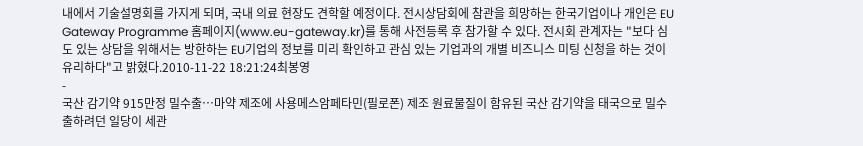내에서 기술설명회를 가지게 되며, 국내 의료 현장도 견학할 예정이다. 전시상담회에 참관을 희망하는 한국기업이나 개인은 EU Gateway Programme 홈페이지(www.eu-gateway.kr)를 통해 사전등록 후 참가할 수 있다. 전시회 관계자는 "보다 심도 있는 상담을 위해서는 방한하는 EU기업의 정보를 미리 확인하고 관심 있는 기업과의 개별 비즈니스 미팅 신청을 하는 것이 유리하다"고 밝혔다.2010-11-22 18:21:24최봉영
-
국산 감기약 915만정 밀수출…마약 제조에 사용메스암페타민(필로폰) 제조 원료물질이 함유된 국산 감기약을 태국으로 밀수출하려던 일당이 세관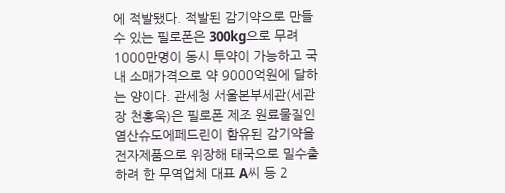에 적발됐다. 적발된 감기약으로 만들 수 있는 필로폰은 300kg으로 무려 1000만명이 동시 투약이 가능하고 국내 소매가격으로 약 9000억원에 달하는 양이다. 관세청 서울본부세관(세관장 천홍욱)은 필로폰 제조 원료물질인 염산슈도에페드린이 함유된 감기약을 전자제품으로 위장해 태국으로 밀수출하려 한 무역업체 대표 A씨 등 2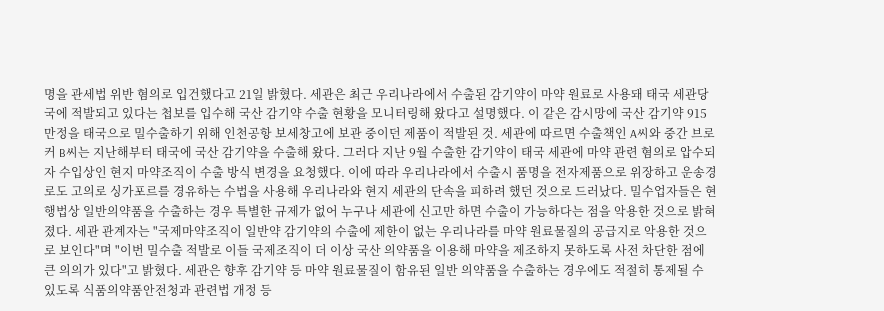명을 관세법 위반 혐의로 입건했다고 21일 밝혔다. 세관은 최근 우리나라에서 수출된 감기약이 마약 원료로 사용돼 태국 세관당국에 적발되고 있다는 첩보를 입수해 국산 감기약 수출 현황을 모니터링해 왔다고 설명했다. 이 같은 감시망에 국산 감기약 915만정을 태국으로 밀수출하기 위해 인천공항 보세창고에 보관 중이던 제품이 적발된 것. 세관에 따르면 수출책인 A씨와 중간 브로커 B씨는 지난해부터 태국에 국산 감기약을 수출해 왔다. 그러다 지난 9월 수출한 감기약이 태국 세관에 마약 관련 혐의로 압수되자 수입상인 현지 마약조직이 수출 방식 변경을 요청했다. 이에 따라 우리나라에서 수출시 품명을 전자제품으로 위장하고 운송경로도 고의로 싱가포르를 경유하는 수법을 사용해 우리나라와 현지 세관의 단속을 피하려 했던 것으로 드러났다. 밀수업자들은 현행법상 일반의약품을 수출하는 경우 특별한 규제가 없어 누구나 세관에 신고만 하면 수출이 가능하다는 점을 악용한 것으로 밝혀졌다. 세관 관계자는 "국제마약조직이 일반약 감기약의 수출에 제한이 없는 우리나라를 마약 원료물질의 공급지로 악용한 것으로 보인다"며 "이번 밀수출 적발로 이들 국제조직이 더 이상 국산 의약품을 이용해 마약을 제조하지 못하도록 사전 차단한 점에 큰 의의가 있다"고 밝혔다. 세관은 향후 감기약 등 마약 원료물질이 함유된 일반 의약품을 수출하는 경우에도 적절히 통제될 수 있도록 식품의약품안전청과 관련법 개정 등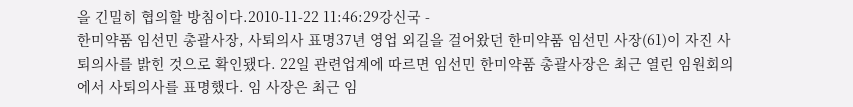을 긴밀히 협의할 방침이다.2010-11-22 11:46:29강신국 -
한미약품 임선민 총괄사장, 사퇴의사 표명37년 영업 외길을 걸어왔던 한미약품 임선민 사장(61)이 자진 사퇴의사를 밝힌 것으로 확인됐다. 22일 관련업계에 따르면 임선민 한미약품 총괄사장은 최근 열린 임원회의에서 사퇴의사를 표명했다. 임 사장은 최근 임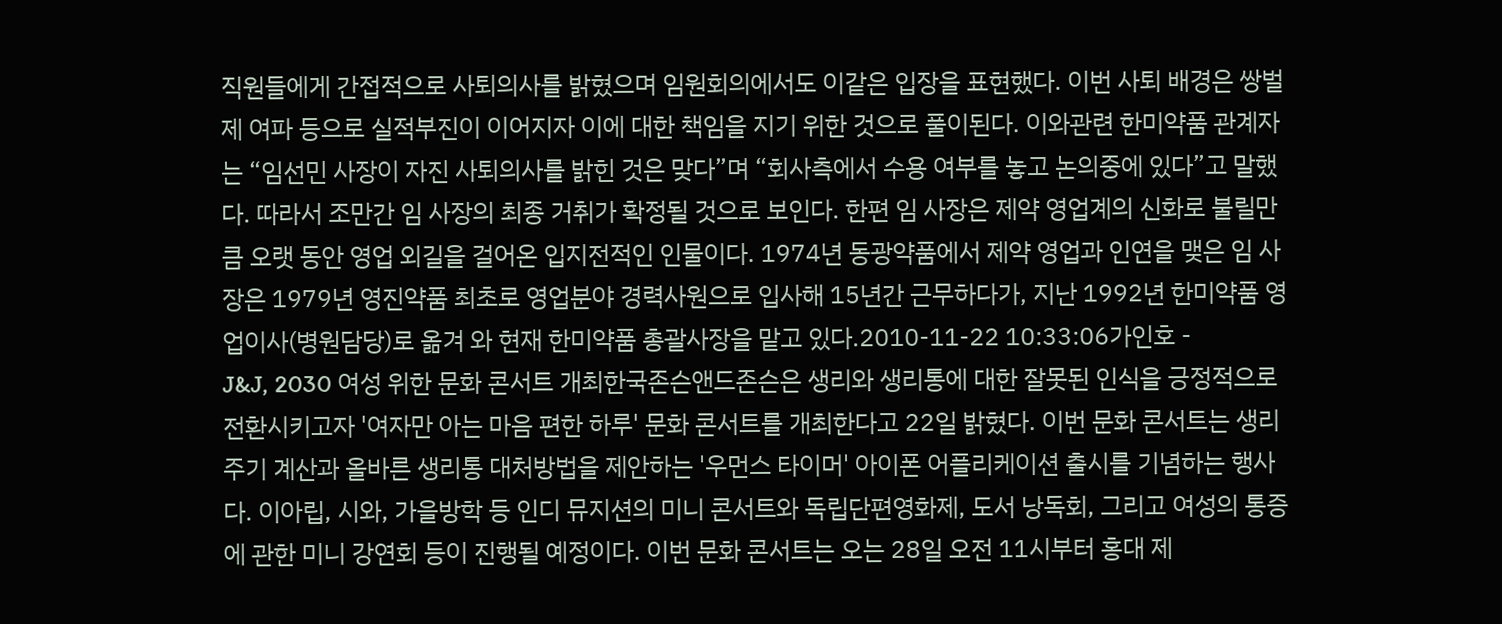직원들에게 간접적으로 사퇴의사를 밝혔으며 임원회의에서도 이같은 입장을 표현했다. 이번 사퇴 배경은 쌍벌제 여파 등으로 실적부진이 이어지자 이에 대한 책임을 지기 위한 것으로 풀이된다. 이와관련 한미약품 관계자는 “임선민 사장이 자진 사퇴의사를 밝힌 것은 맞다”며 “회사측에서 수용 여부를 놓고 논의중에 있다”고 말했다. 따라서 조만간 임 사장의 최종 거취가 확정될 것으로 보인다. 한편 임 사장은 제약 영업계의 신화로 불릴만큼 오랫 동안 영업 외길을 걸어온 입지전적인 인물이다. 1974년 동광약품에서 제약 영업과 인연을 맺은 임 사장은 1979년 영진약품 최초로 영업분야 경력사원으로 입사해 15년간 근무하다가, 지난 1992년 한미약품 영업이사(병원담당)로 옮겨 와 현재 한미약품 총괄사장을 맡고 있다.2010-11-22 10:33:06가인호 -
J&J, 2030 여성 위한 문화 콘서트 개최한국존슨앤드존슨은 생리와 생리통에 대한 잘못된 인식을 긍정적으로 전환시키고자 '여자만 아는 마음 편한 하루' 문화 콘서트를 개최한다고 22일 밝혔다. 이번 문화 콘서트는 생리주기 계산과 올바른 생리통 대처방법을 제안하는 '우먼스 타이머' 아이폰 어플리케이션 출시를 기념하는 행사다. 이아립, 시와, 가을방학 등 인디 뮤지션의 미니 콘서트와 독립단편영화제, 도서 낭독회, 그리고 여성의 통증에 관한 미니 강연회 등이 진행될 예정이다. 이번 문화 콘서트는 오는 28일 오전 11시부터 홍대 제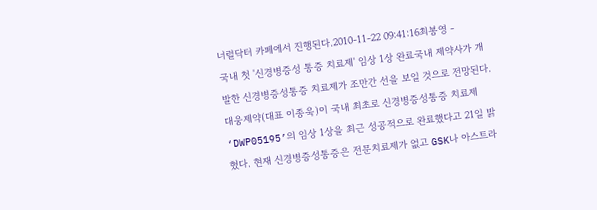너럴닥터 카페에서 진행된다.2010-11-22 09:41:16최봉영 -
국내 첫 '신경병증성 통증 치료제' 임상 1상 완료국내 제약사가 개발한 신경병증성통증 치료제가 조만간 선을 보일 것으로 전망된다. 대웅제약(대표 이종욱)이 국내 최초로 신경병증성통증 치료제 ‘DWP05195’의 임상 1상을 최근 성공적으로 완료했다고 21일 밝혔다. 현재 신경병증성통증은 전문치료제가 없고 GSK나 아스트라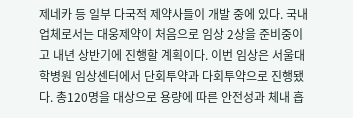제네카 등 일부 다국적 제약사들이 개발 중에 있다. 국내 업체로서는 대웅제약이 처음으로 임상 2상을 준비중이고 내년 상반기에 진행할 계획이다. 이번 임상은 서울대학병원 임상센터에서 단회투약과 다회투약으로 진행됐다. 총120명을 대상으로 용량에 따른 안전성과 체내 흡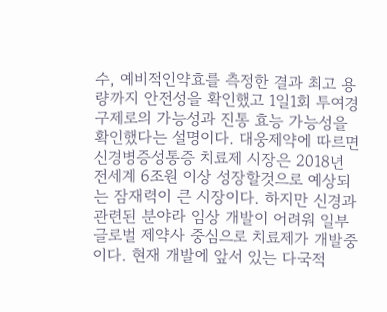수, 예비적인약효를 측정한 결과 최고 용량까지 안전성을 확인했고 1일1회 투여경구제로의 가능성과 진통 효능 가능성을 확인했다는 설명이다. 대웅제약에 따르면 신경병증성통증 치료제 시장은 2018년 전세계 6조원 이상 성장할것으로 예상되는 잠재력이 큰 시장이다. 하지만 신경과 관련된 분야라 임상 개발이 어려워 일부 글로벌 제약사 중심으로 치료제가 개발중이다. 현재 개발에 앞서 있는 다국적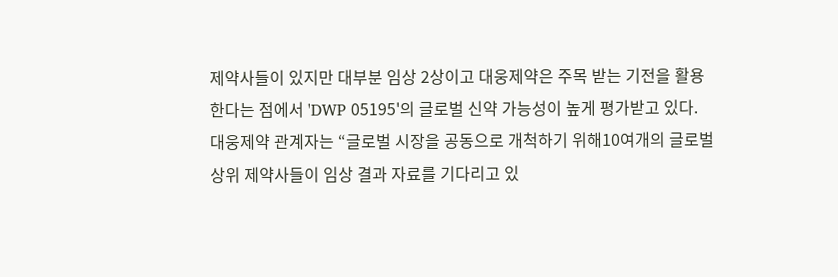제약사들이 있지만 대부분 임상 2상이고 대웅제약은 주목 받는 기전을 활용한다는 점에서 'DWP 05195'의 글로벌 신약 가능성이 높게 평가받고 있다. 대웅제약 관계자는 “글로벌 시장을 공동으로 개척하기 위해10여개의 글로벌 상위 제약사들이 임상 결과 자료를 기다리고 있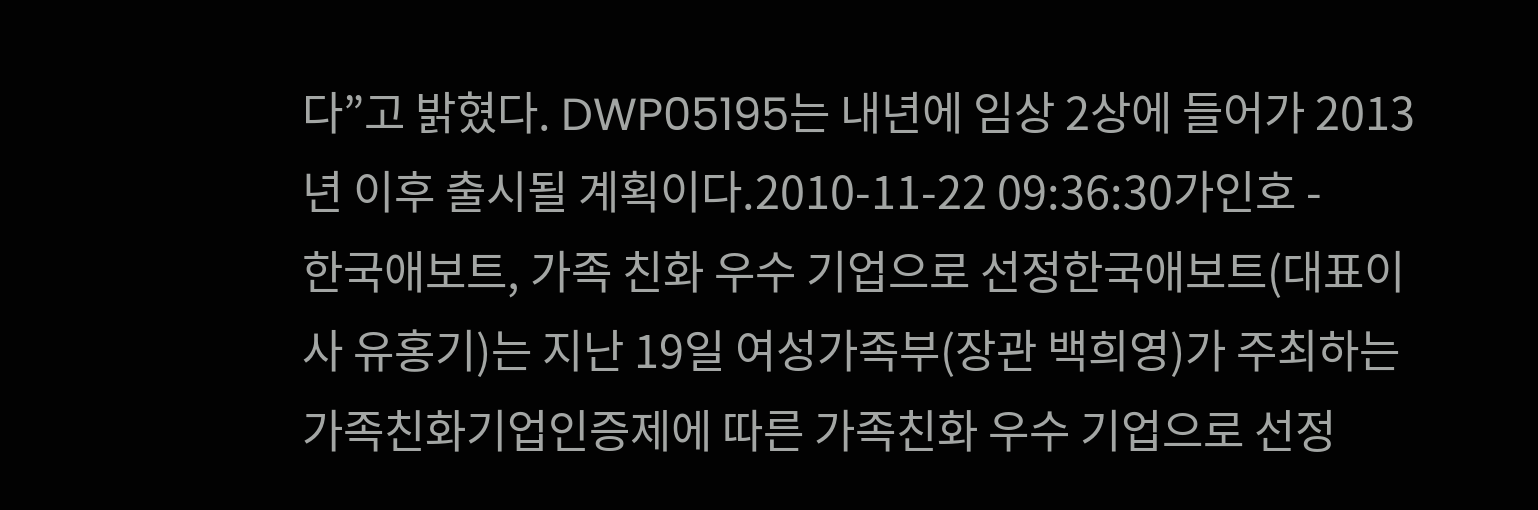다”고 밝혔다. DWP05195는 내년에 임상 2상에 들어가 2013년 이후 출시될 계획이다.2010-11-22 09:36:30가인호 -
한국애보트, 가족 친화 우수 기업으로 선정한국애보트(대표이사 유홍기)는 지난 19일 여성가족부(장관 백희영)가 주최하는 가족친화기업인증제에 따른 가족친화 우수 기업으로 선정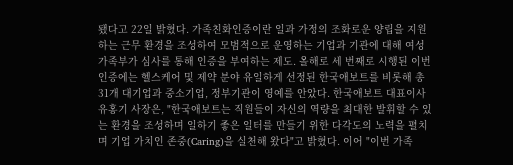됐다고 22일 밝혔다. 가족친화인증이란 일과 가정의 조화로운 양립을 지원하는 근무 환경을 조성하여 모범적으로 운영하는 기업과 기관에 대해 여성가족부가 심사를 통해 인증을 부여하는 제도. 올해로 세 번째로 시행된 이번 인증에는 헬스케어 및 제약 분야 유일하게 선정된 한국애보트를 비롯해 총 31개 대기업과 중소기업, 정부기관이 영예를 안았다. 한국애보트 대표이사 유홍기 사장은, "한국애보트는 직원들이 자신의 역량을 최대한 발휘할 수 있는 환경을 조성하며 일하기 좋은 일터를 만들기 위한 다각도의 노력을 펼치며 기업 가치인 존중(Caring)을 실천해 왔다"고 밝혔다. 이어 "이번 가족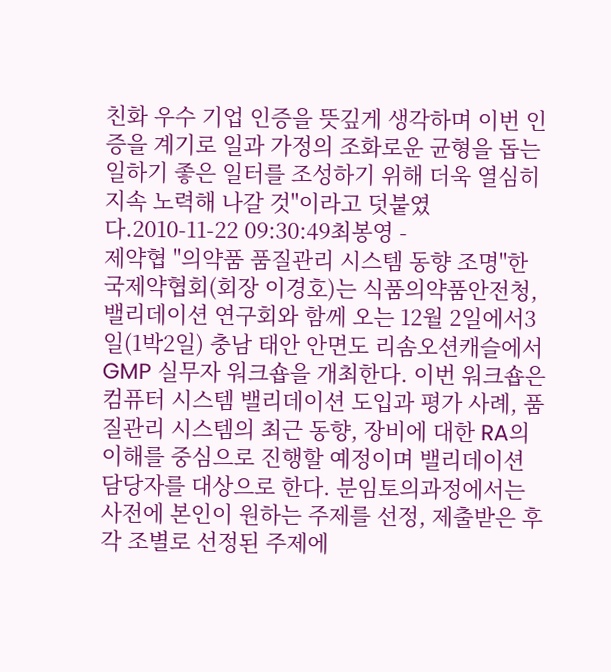친화 우수 기업 인증을 뜻깊게 생각하며 이번 인증을 계기로 일과 가정의 조화로운 균형을 돕는 일하기 좋은 일터를 조성하기 위해 더욱 열심히 지속 노력해 나갈 것"이라고 덧붙였다.2010-11-22 09:30:49최봉영 -
제약협 "의약품 품질관리 시스템 동향 조명"한국제약협회(회장 이경호)는 식품의약품안전청, 밸리데이션 연구회와 함께 오는 12월 2일에서3일(1박2일) 충남 태안 안면도 리솜오션캐슬에서 GMP 실무자 워크숍을 개최한다. 이번 워크숍은 컴퓨터 시스템 밸리데이션 도입과 평가 사례, 품질관리 시스템의 최근 동향, 장비에 대한 RA의 이해를 중심으로 진행할 예정이며 밸리데이션 담당자를 대상으로 한다. 분임토의과정에서는 사전에 본인이 원하는 주제를 선정, 제출받은 후 각 조별로 선정된 주제에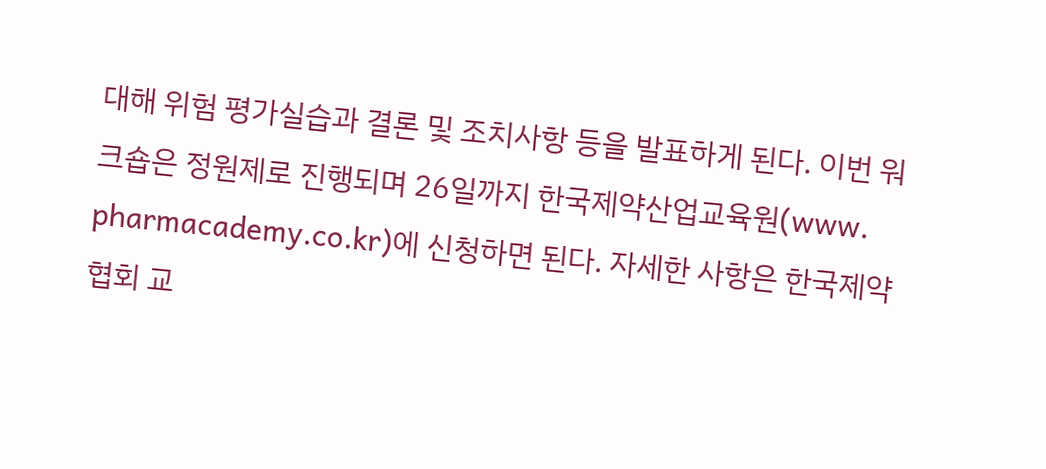대해 위험 평가실습과 결론 및 조치사항 등을 발표하게 된다. 이번 워크숍은 정원제로 진행되며 26일까지 한국제약산업교육원(www. pharmacademy.co.kr)에 신청하면 된다. 자세한 사항은 한국제약협회 교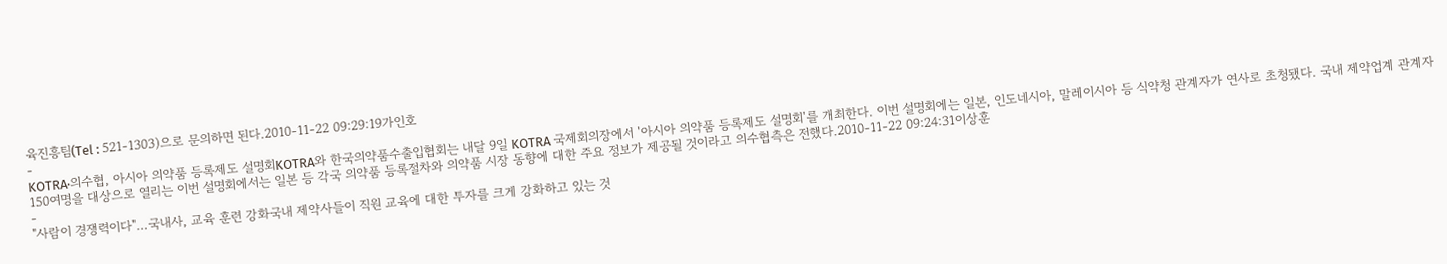육진흥팀(Tel : 521-1303)으로 문의하면 된다.2010-11-22 09:29:19가인호
-
KOTRA·의수협, 아시아 의약품 등록제도 설명회KOTRA와 한국의약품수출입협회는 내달 9일 KOTRA 국제회의장에서 '아시아 의약품 등록제도 설명회'를 개최한다. 이번 설명회에는 일본, 인도네시아, 말레이시아 등 식약청 관계자가 연사로 초청됐다. 국내 제약업계 관계자 150여명을 대상으로 열리는 이번 설명회에서는 일본 등 각국 의약품 등록절차와 의약품 시장 동향에 대한 주요 정보가 제공될 것이라고 의수협측은 전했다.2010-11-22 09:24:31이상훈
-
"사람이 경쟁력이다"…국내사, 교육 훈련 강화국내 제약사들이 직원 교육에 대한 투자를 크게 강화하고 있는 것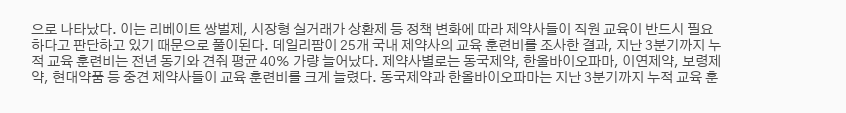으로 나타났다. 이는 리베이트 쌍벌제, 시장형 실거래가 상환제 등 정책 변화에 따라 제약사들이 직원 교육이 반드시 필요하다고 판단하고 있기 때문으로 풀이된다. 데일리팜이 25개 국내 제약사의 교육 훈련비를 조사한 결과, 지난 3분기까지 누적 교육 훈련비는 전년 동기와 견줘 평균 40% 가량 늘어났다. 제약사별로는 동국제약, 한올바이오파마, 이연제약, 보령제약, 현대약품 등 중견 제약사들이 교육 훈련비를 크게 늘렸다. 동국제약과 한올바이오파마는 지난 3분기까지 누적 교육 훈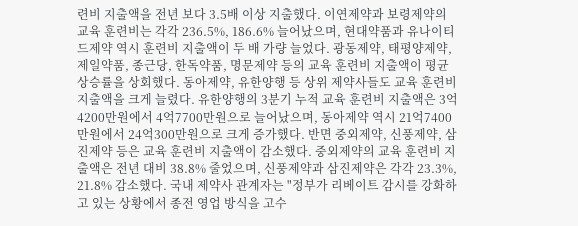련비 지출액을 전년 보다 3.5배 이상 지출했다. 이연제약과 보령제약의 교육 훈련비는 각각 236.5%, 186.6% 늘어났으며, 현대약품과 유나이티드제약 역시 훈련비 지출액이 두 배 가량 늘었다. 광동제약, 태평양제약, 제일약품, 종근당, 한독약품, 명문제약 등의 교육 훈련비 지출액이 평균 상승률을 상회했다. 동아제약, 유한양행 등 상위 제약사들도 교육 훈련비 지출액을 크게 늘렸다. 유한양행의 3분기 누적 교육 훈련비 지출액은 3억4200만원에서 4억7700만원으로 늘어났으며, 동아제약 역시 21억7400만원에서 24억300만원으로 크게 증가했다. 반면 중외제약, 신풍제약, 삼진제약 등은 교육 훈련비 지출액이 감소했다. 중외제약의 교육 훈련비 지출액은 전년 대비 38.8% 줄었으며, 신풍제약과 삼진제약은 각각 23.3%, 21.8% 감소했다. 국내 제약사 관계자는 "정부가 리베이트 감시를 강화하고 있는 상황에서 종전 영업 방식을 고수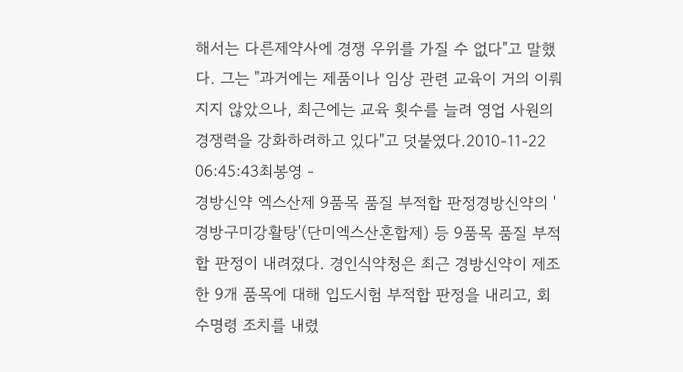해서는 다른제약사에 경쟁 우위를 가질 수 없다"고 말했다. 그는 "과거에는 제품이나 임상 관련 교육이 거의 이뤄지지 않았으나, 최근에는 교육 횟수를 늘려 영업 사원의 경쟁력을 강화하려하고 있다"고 덧붙였다.2010-11-22 06:45:43최봉영 -
경방신약 엑스산제 9품목 품질 부적합 판정경방신약의 '경방구미강활탕'(단미엑스산혼합제) 등 9품목 품질 부적합 판정이 내려졌다. 경인식약청은 최근 경방신약이 제조한 9개 품목에 대해 입도시험 부적합 판정을 내리고, 회수명령 조치를 내렸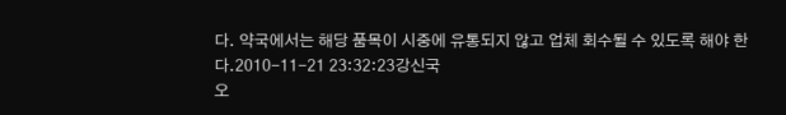다. 약국에서는 해당 품목이 시중에 유통되지 않고 업체 회수될 수 있도록 해야 한다.2010-11-21 23:32:23강신국
오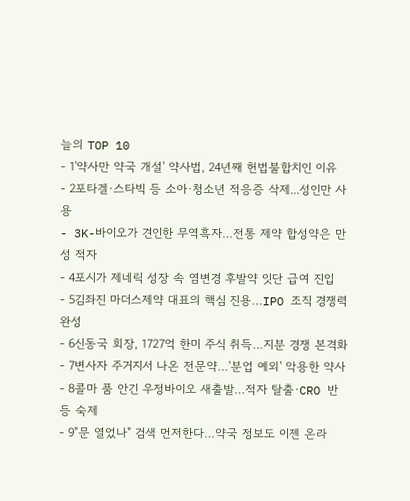늘의 TOP 10
- 1'약사만 약국 개설' 약사법, 24년째 헌법불합치인 이유
- 2포타겔·스타빅 등 소아·청소년 적응증 삭제...성인만 사용
- 3K-바이오가 견인한 무역흑자…전통 제약 합성약은 만성 적자
- 4포시가 제네릭 성장 속 염변경 후발약 잇단 급여 진입
- 5김좌진 마더스제약 대표의 핵심 진용…IPO 조직 경쟁력 완성
- 6신동국 회장, 1727억 한미 주식 취득…지분 경쟁 본격화
- 7변사자 주거지서 나온 전문약…'분업 예외' 악용한 약사
- 8콜마 품 안긴 우정바이오 새출발…적자 탈출·CRO 반등 숙제
- 9"문 열었나" 검색 먼저한다…약국 정보도 이젠 온라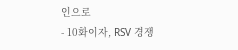인으로
- 10화이자, RSV 경쟁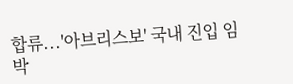합류...'아브리스보' 국내 진입 임박